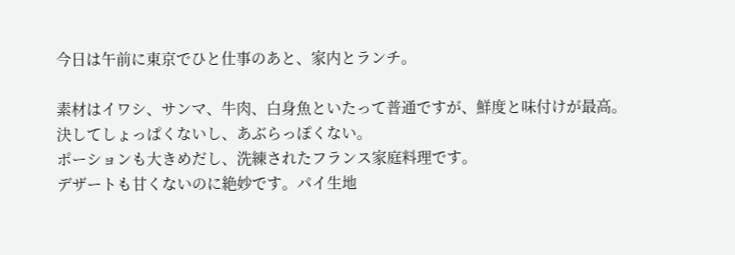今日は午前に東京でひと仕事のあと、家内とランチ。

素材はイワシ、サンマ、牛肉、白身魚といたって普通ですが、鮮度と味付けが最高。
決してしょっぱくないし、あぶらっぽくない。
ポーションも大きめだし、洗練されたフランス家庭料理です。
デザートも甘くないのに絶妙です。パイ生地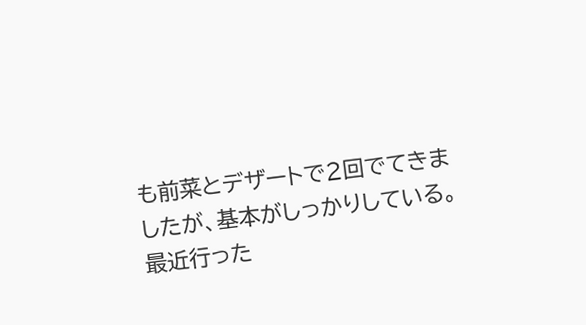も前菜とデザートで2回でてきましたが、基本がしっかりしている。
最近行った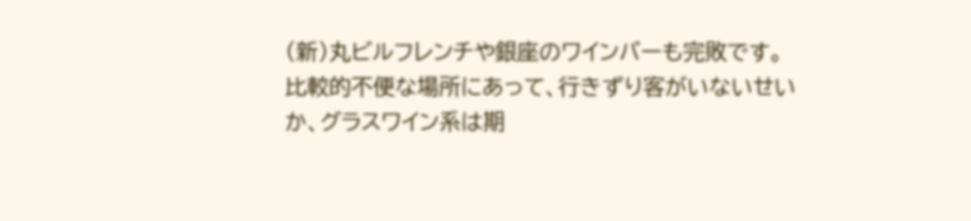(新)丸ビルフレンチや銀座のワインバーも完敗です。
比較的不便な場所にあって、行きずり客がいないせいか、グラスワイン系は期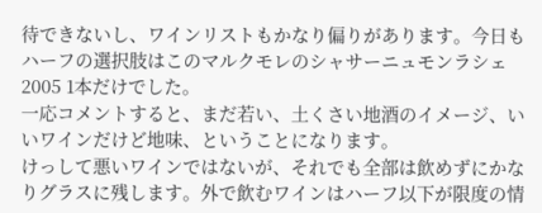待できないし、ワインリストもかなり偏りがあります。今日もハーフの選択肢はこのマルクモレのシャサーニュモンラシェ2005 1本だけでした。
一応コメントすると、まだ若い、土くさい地酒のイメージ、いいワインだけど地味、ということになります。
けっして悪いワインではないが、それでも全部は飲めずにかなりグラスに残します。外で飲むワインはハーフ以下が限度の情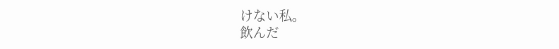けない私。
飲んだ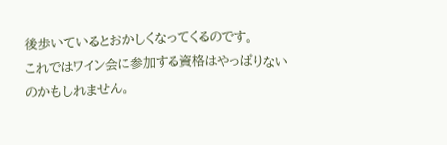後歩いているとおかしくなってくるのです。
これではワイン会に参加する資格はやっぱりないのかもしれません。